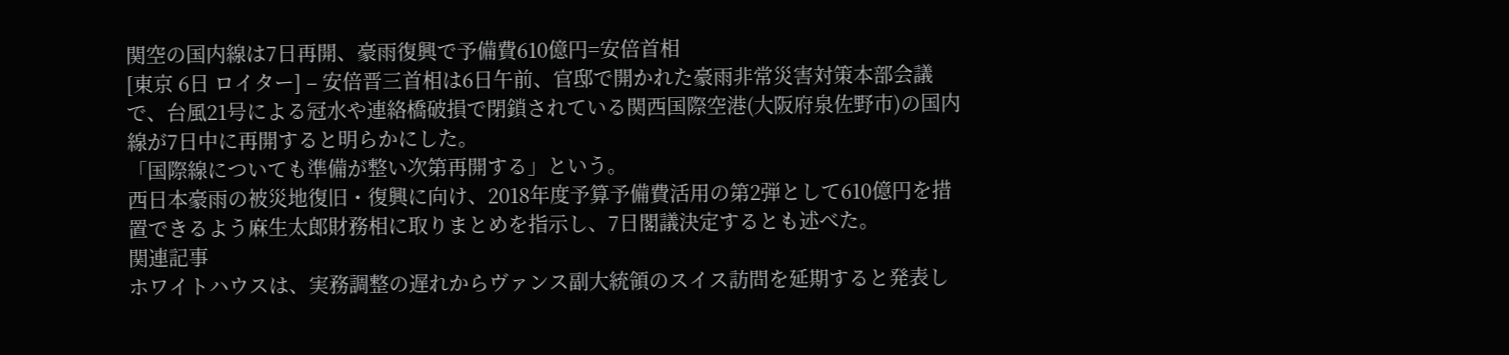関空の国内線は7日再開、豪雨復興で予備費610億円=安倍首相
[東京 6日 ロイター] – 安倍晋三首相は6日午前、官邸で開かれた豪雨非常災害対策本部会議で、台風21号による冠水や連絡橋破損で閉鎖されている関西国際空港(大阪府泉佐野市)の国内線が7日中に再開すると明らかにした。
「国際線についても準備が整い次第再開する」という。
西日本豪雨の被災地復旧・復興に向け、2018年度予算予備費活用の第2弾として610億円を措置できるよう麻生太郎財務相に取りまとめを指示し、7日閣議決定するとも述べた。
関連記事
ホワイトハウスは、実務調整の遅れからヴァンス副大統領のスイス訪問を延期すると発表し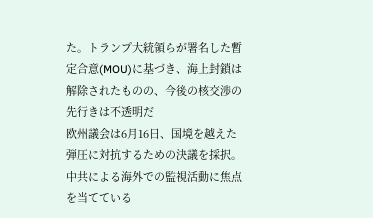た。トランプ大統領らが署名した暫定合意(MOU)に基づき、海上封鎖は解除されたものの、今後の核交渉の先行きは不透明だ
欧州議会は6月16日、国境を越えた弾圧に対抗するための決議を採択。中共による海外での監視活動に焦点を当てている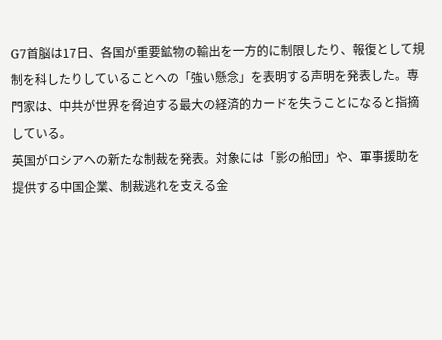G7首脳は17日、各国が重要鉱物の輸出を一方的に制限したり、報復として規制を科したりしていることへの「強い懸念」を表明する声明を発表した。専門家は、中共が世界を脅迫する最大の経済的カードを失うことになると指摘している。
英国がロシアへの新たな制裁を発表。対象には「影の船団」や、軍事援助を提供する中国企業、制裁逃れを支える金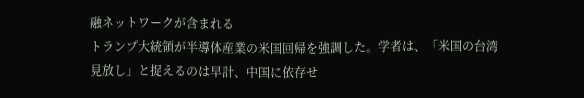融ネットワークが含まれる
トランプ大統領が半導体産業の米国回帰を強調した。学者は、「米国の台湾見放し」と捉えるのは早計、中国に依存せ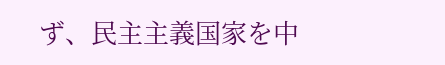ず、民主主義国家を中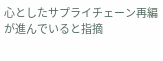心としたサプライチェーン再編が進んでいると指摘